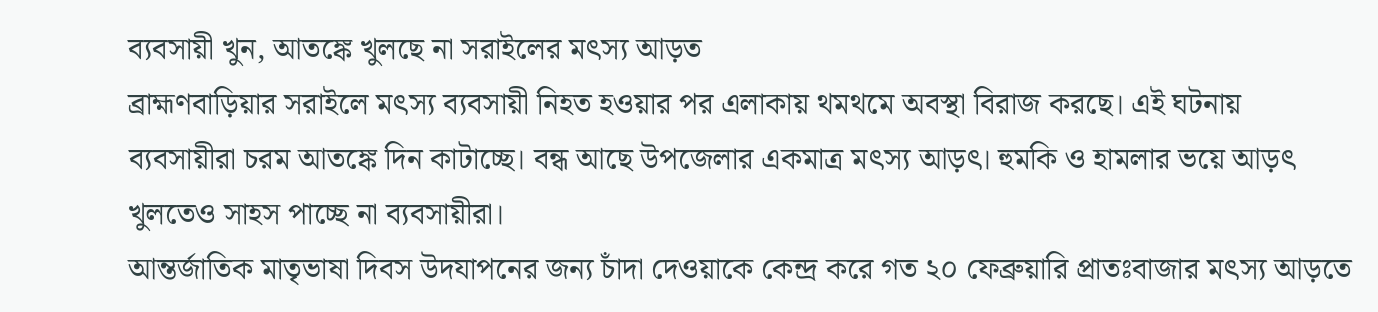ব্যবসায়ী খুন, আতঙ্কে খুলছে না সরাইলের মৎস্য আড়ত
ব্রাহ্মণবাড়িয়ার সরাইলে মৎস্য ব্যবসায়ী নিহত হওয়ার পর এলাকায় থমথমে অবস্থা বিরাজ করছে। এই ঘটনায় ব্যবসায়ীরা চরম আতঙ্কে দিন কাটাচ্ছে। বন্ধ আছে উপজেলার একমাত্র মৎস্য আড়ৎ। হুমকি ও হামলার ভয়ে আড়ৎ খুলতেও সাহস পাচ্ছে না ব্যবসায়ীরা।
আন্তর্জাতিক মাতৃভাষা দিবস উদযাপনের জন্য চাঁদা দেওয়াকে কেন্দ্র করে গত ২০ ফেব্রুয়ারি প্রাতঃবাজার মৎস্য আড়তে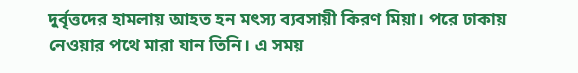দুর্বৃত্তদের হামলায় আহত হন মৎস্য ব্যবসায়ী কিরণ মিয়া। পরে ঢাকায় নেওয়ার পথে মারা যান তিনি। এ সময়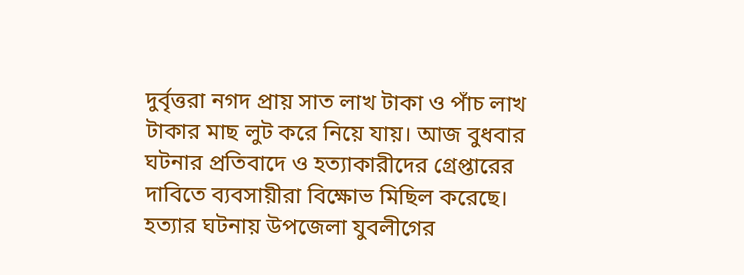দুর্বৃত্তরা নগদ প্রায় সাত লাখ টাকা ও পাঁচ লাখ টাকার মাছ লুট করে নিয়ে যায়। আজ বুধবার ঘটনার প্রতিবাদে ও হত্যাকারীদের গ্রেপ্তারের দাবিতে ব্যবসায়ীরা বিক্ষোভ মিছিল করেছে।
হত্যার ঘটনায় উপজেলা যুবলীগের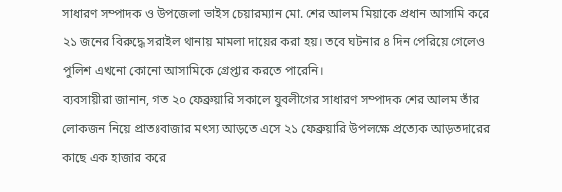সাধারণ সম্পাদক ও উপজেলা ভাইস চেয়ারম্যান মো. শের আলম মিয়াকে প্রধান আসামি করে ২১ জনের বিরুদ্ধে সরাইল থানায় মামলা দায়ের করা হয়। তবে ঘটনার ৪ দিন পেরিয়ে গেলেও পুলিশ এখনো কোনো আসামিকে গ্রেপ্তার করতে পারেনি।
ব্যবসায়ীরা জানান, গত ২০ ফেব্রুয়ারি সকালে যুবলীগের সাধারণ সম্পাদক শের আলম তাঁর লোকজন নিয়ে প্রাতঃবাজার মৎস্য আড়তে এসে ২১ ফেব্রুয়ারি উপলক্ষে প্রত্যেক আড়তদারের কাছে এক হাজার করে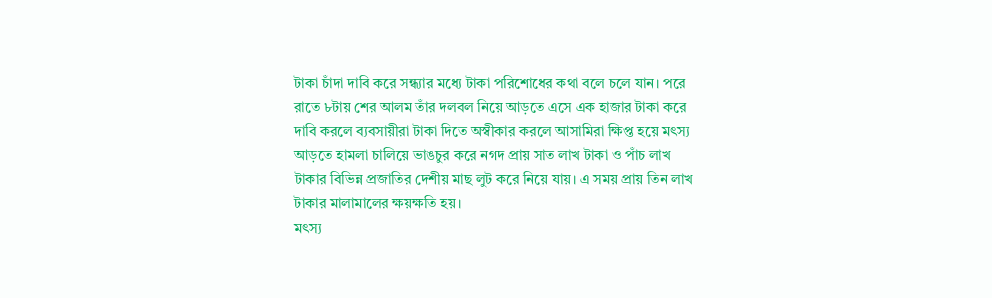টাকা চাঁদা দাবি করে সন্ধ্যার মধ্যে টাকা পরিশোধের কথা বলে চলে যান। পরে রাতে ৮টায় শের আলম তাঁর দলবল নিয়ে আড়তে এসে এক হাজার টাকা করে দাবি করলে ব্যবসায়ীরা টাকা দিতে অস্বীকার করলে আসামিরা ক্ষিপ্ত হয়ে মৎস্য আড়তে হামলা চালিয়ে ভাঙচুর করে নগদ প্রায় সাত লাখ টাকা ও পাঁচ লাখ টাকার বিভিন্ন প্রজাতির দেশীয় মাছ লুট করে নিয়ে যায়। এ সময় প্রায় তিন লাখ টাকার মালামালের ক্ষয়ক্ষতি হয়।
মৎস্য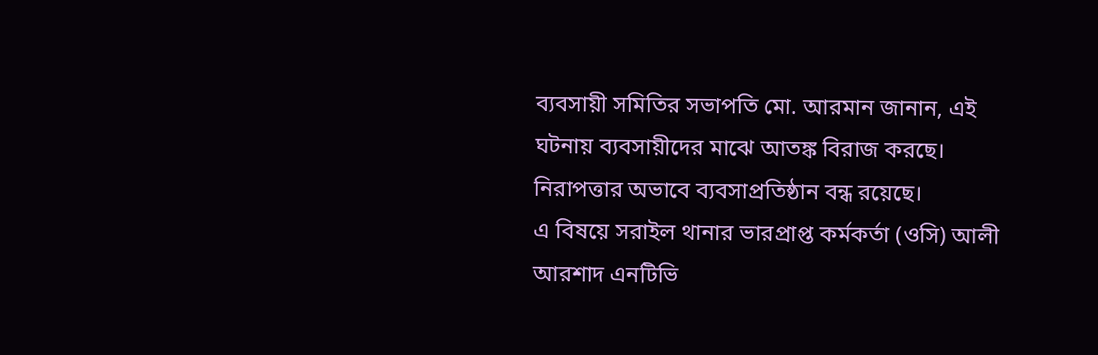ব্যবসায়ী সমিতির সভাপতি মো. আরমান জানান, এই ঘটনায় ব্যবসায়ীদের মাঝে আতঙ্ক বিরাজ করছে। নিরাপত্তার অভাবে ব্যবসাপ্রতিষ্ঠান বন্ধ রয়েছে।
এ বিষয়ে সরাইল থানার ভারপ্রাপ্ত কর্মকর্তা (ওসি) আলী আরশাদ এনটিভি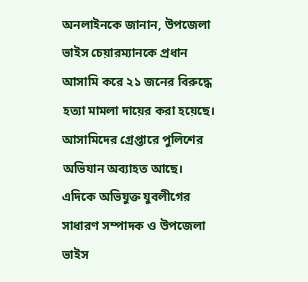অনলাইনকে জানান, উপজেলা ভাইস চেয়ারম্যানকে প্রধান আসামি করে ২১ জনের বিরুদ্ধে হত্যা মামলা দায়ের করা হয়েছে। আসামিদের গ্রেপ্তারে পুলিশের অভিযান অব্যাহত আছে।
এদিকে অভিযুক্ত যুবলীগের সাধারণ সম্পাদক ও উপজেলা ভাইস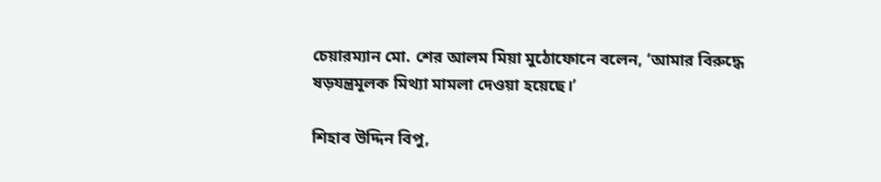চেয়ারম্যান মো. শের আলম মিয়া মুঠোফোনে বলেন, ‘আমার বিরুদ্ধে ষড়যন্ত্রমূলক মিথ্যা মামলা দেওয়া হয়েছে।’

শিহাব উদ্দিন বিপু,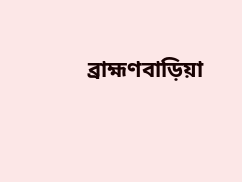ব্রাহ্মণবাড়িয়া